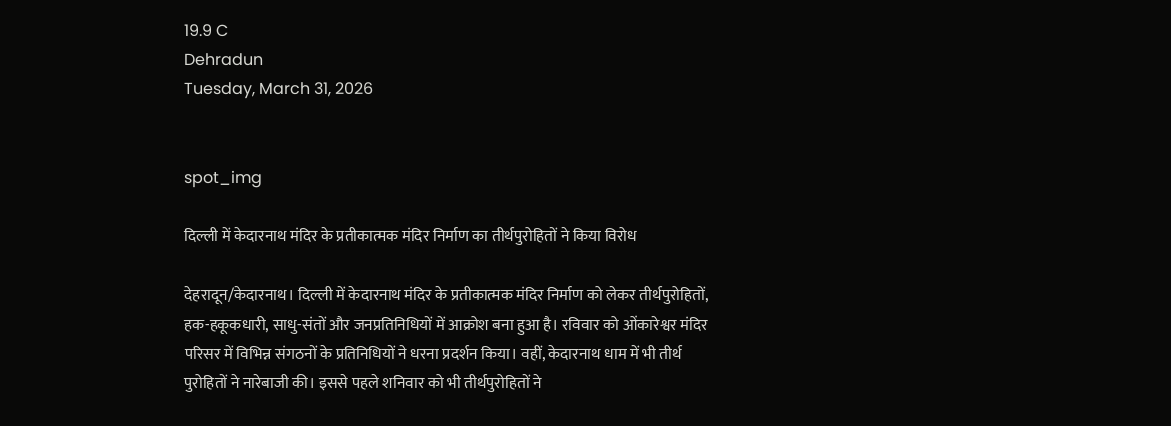19.9 C
Dehradun
Tuesday, March 31, 2026


spot_img

दिल्ली में केदारनाथ मंदिर के प्रतीकात्मक मंदिर निर्माण का तीर्थपुरोहितों ने किया विरोध

देहरादून/केदारनाथ। दिल्ली में केदारनाथ मंदिर के प्रतीकात्मक मंदिर निर्माण को लेकर तीर्थपुरोहितों, हक-हकूकधारी, साधु-संतों और जनप्रतिनिधियों में आक्रोश बना हुआ है। रविवार को ओंकारेश्वर मंदिर परिसर में विभिन्न संगठनों के प्रतिनिधियों ने धरना प्रदर्शन किया। वहीं, केदारनाथ धाम में भी तीर्थ पुरोहितों ने नारेबाजी की। इससे पहले शनिवार को भी तीर्थपुरोहितों ने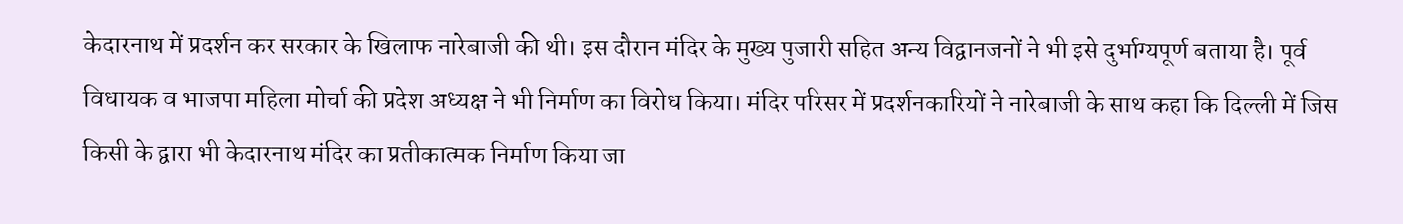केदारनाथ में प्रदर्शन कर सरकार के खिलाफ नारेबाजी की थी। इस दौरान मंदिर के मुख्य पुजारी सहित अन्य विद्वानजनों ने भी इसे दुर्भाग्यपूर्ण बताया है। पूर्व विधायक व भाजपा महिला मोर्चा की प्रदेश अध्यक्ष ने भी निर्माण का विरोध किया। मंदिर परिसर में प्रदर्शनकारियों ने नारेबाजी के साथ कहा कि दिल्ली में जिस किसी के द्वारा भी केदारनाथ मंदिर का प्रतीकात्मक निर्माण किया जा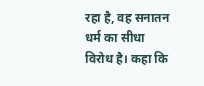रहा है, वह सनातन धर्म का सीधा विरोध है। कहा कि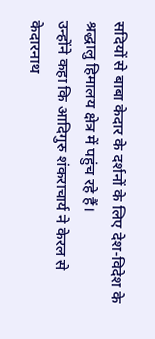सदियों से बाबा केदार के दर्शनों के लिए देश-विदेश के श्रद्धालु हिमालय क्षेत्र में पहुंच रहे हैं।
उन्होंने कहा कि आदिगुरु शंकराचार्य ने केरल से केदारनाथ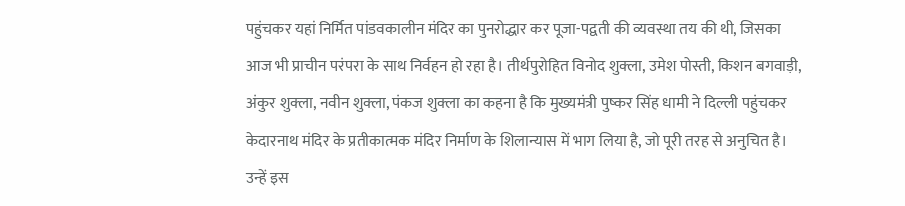पहुंचकर यहां निर्मित पांडवकालीन मंदिर का पुनरोद्धार कर पूजा-पद्वती की व्यवस्था तय की थी, जिसका आज भी प्राचीन परंपरा के साथ निर्वहन हो रहा है। तीर्थपुरोहित विनोद शुक्ला, उमेश पोस्ती, किशन बगवाड़ी, अंकुर शुक्ला, नवीन शुक्ला, पंकज शुक्ला का कहना है कि मुख्यमंत्री पुष्कर सिंह धामी ने दिल्ली पहुंचकर केदारनाथ मंदिर के प्रतीकात्मक मंदिर निर्माण के शिलान्यास में भाग लिया है, जो पूरी तरह से अनुचित है। उन्हें इस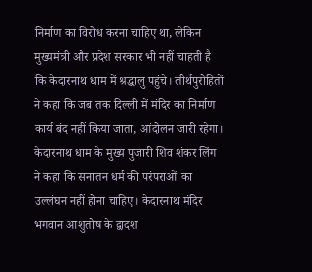निर्माण का विरोध करना चाहिए था, लेकिन मुख्यमंत्री और प्रदेश सरकार भी नहीं चाहती है कि केदारनाथ धाम में श्रद्धालु पहुंचे। तीर्थपुरोहितों ने कहा कि जब तक दिल्ली में मंदिर का निर्माण कार्य बंद नहीं किया जाता, आंदोलन जारी रहेगा। केदारनाथ धाम के मुख्य पुजारी शिव शंकर लिंग ने कहा कि सनातन धर्म की परंपराओं का उल्लंघन नहीं होना चाहिए। केदारनाथ मंदिर भगवान आशुतोष के द्वादश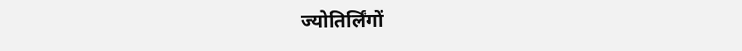ज्योतिर्लिंगों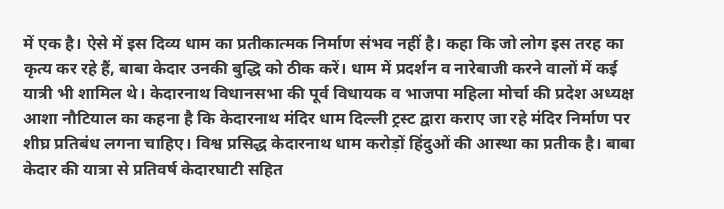में एक है। ऐसे में इस दिव्य धाम का प्रतीकात्मक निर्माण संभव नहीं है। कहा कि जो लोग इस तरह का कृत्य कर रहे हैं, बाबा केदार उनकी बुद्धि को ठीक करें। धाम में प्रदर्शन व नारेबाजी करने वालों में कई यात्री भी शामिल थे। केदारनाथ विधानसभा की पूर्व विधायक व भाजपा महिला मोर्चा की प्रदेश अध्यक्ष आशा नौटियाल का कहना है कि केदारनाथ मंदिर धाम दिल्ली ट्रस्ट द्वारा कराए जा रहे मंदिर निर्माण पर शीघ्र प्रतिबंध लगना चाहिए। विश्व प्रसिद्ध केदारनाथ धाम करोड़ों हिंदुओं की आस्था का प्रतीक है। बाबा केदार की यात्रा से प्रतिवर्ष केदारघाटी सहित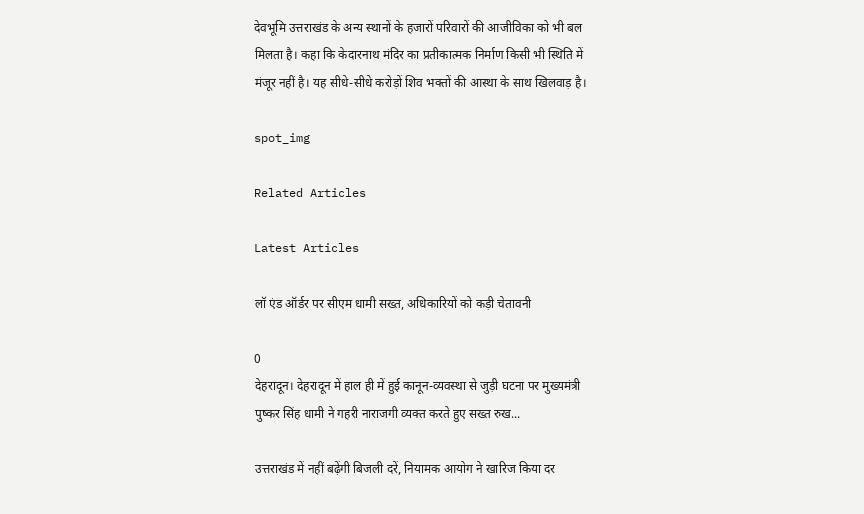देवभूमि उत्तराखंड के अन्य स्थानों के हजारों परिवारों की आजीविका को भी बल मिलता है। कहा कि केदारनाथ मंदिर का प्रतीकात्मक निर्माण किसी भी स्थिति में मंजूर नहीं है। यह सीधे-सीधे करोड़ों शिव भक्तों की आस्था के साथ खिलवाड़ है।

spot_img

Related Articles

Latest Articles

लॉ एंड ऑर्डर पर सीएम धामी सख्त, अधिकारियों को कड़ी चेतावनी

0
देहरादून। देहरादून में हाल ही में हुई कानून-व्यवस्था से जुड़ी घटना पर मुख्यमंत्री पुष्कर सिंह धामी ने गहरी नाराजगी व्यक्त करते हुए सख्त रुख...

उत्तराखंड में नहीं बढ़ेंगी बिजली दरें, नियामक आयोग ने खारिज किया दर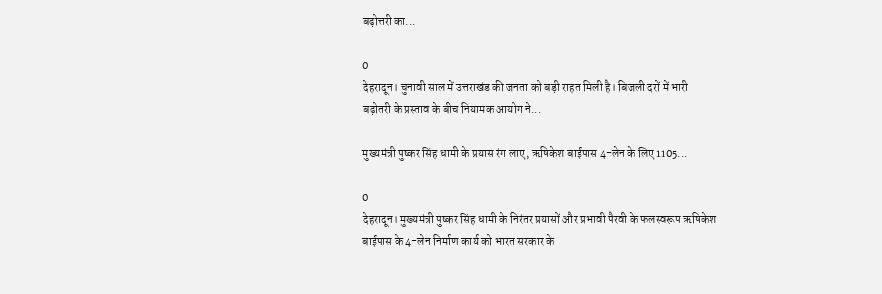बढ़ोत्तरी का...

0
देहरादून। चुनावी साल में उत्तराखंड की जनता को बड़ी राहत मिली है। बिजली दरों में भारी बढ़ोतरी के प्रस्ताव के बीच नियामक आयोग ने...

मुख्यमंत्री पुष्कर सिंह धामी के प्रयास रंग लाए, ऋषिकेश बाईपास 4-लेन के लिए 1105...

0
देहरादून। मुख्यमंत्री पुष्कर सिंह धामी के निरंतर प्रयासों और प्रभावी पैरवी के फलस्वरूप ऋषिकेश बाईपास के 4-लेन निर्माण कार्य को भारत सरकार के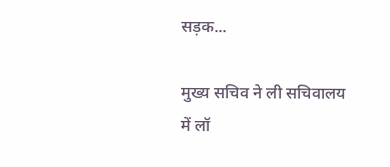सड़क...

मुख्य सचिव ने ली सचिवालय में लॉ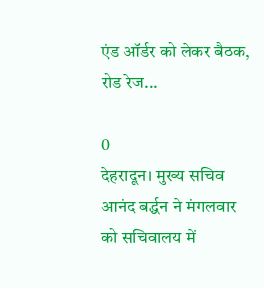एंड ऑर्डर को लेकर बैठक, रोड रेज...

0
देहरादून। मुख्य सचिव आनंद बर्द्धन ने मंगलवार को सचिवालय में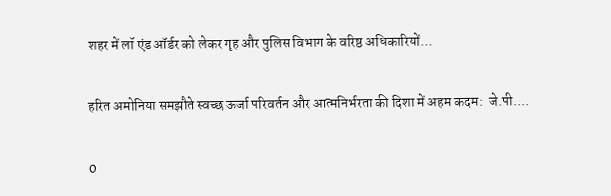शहर में लॉ एंड ऑर्डर को लेकर गृह और पुलिस विभाग के वरिष्ठ अधिकारियों...

हरित अमोनिया समझौते स्वच्छ ऊर्जा परिवर्तन और आत्मनिर्भरता की दिशा में अहम कदम:  जे.पी....

0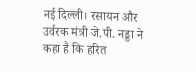नई दिल्ली। रसायन और उर्वरक मंत्री जे.पी. नड्डा ने कहा है कि हरित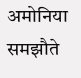अमोनिया समझौते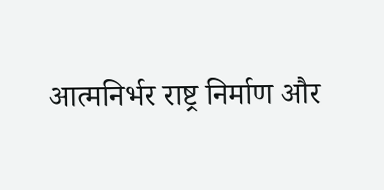आत्मनिर्भर राष्ट्र निर्माण और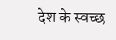देश के स्वच्छ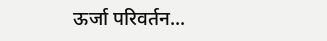ऊर्जा परिवर्तन...